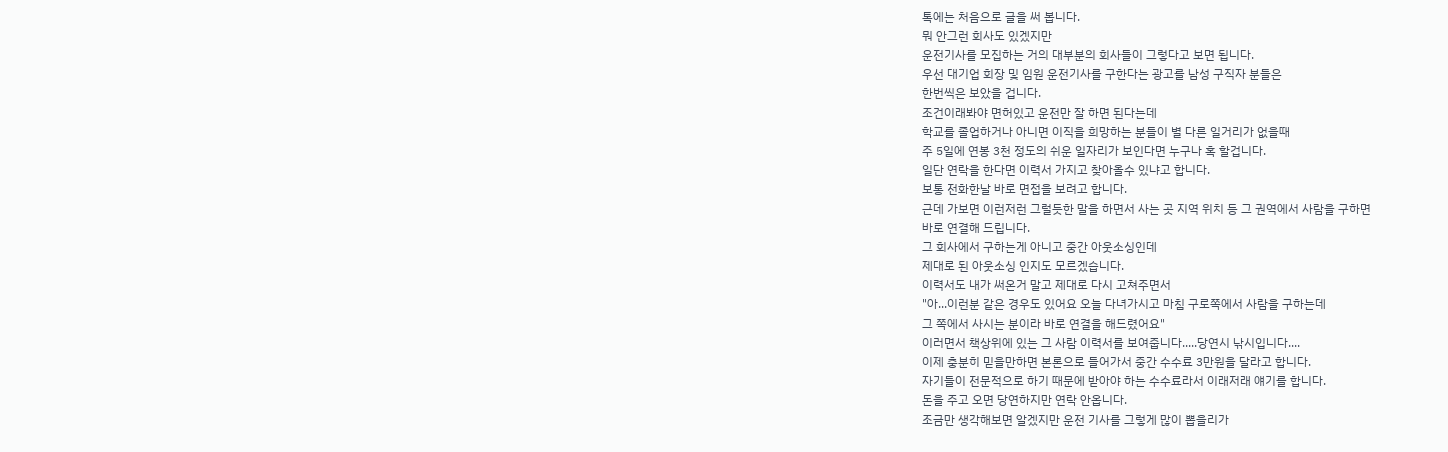톡에는 처음으로 글을 써 봅니다.
뭐 안그런 회사도 있겠지만
운전기사를 모집하는 거의 대부분의 회사들이 그렇다고 보면 됩니다.
우선 대기업 회장 및 임원 운전기사를 구한다는 광고를 남성 구직자 분들은
한번씩은 보았을 겁니다.
조건이래봐야 면허있고 운전만 잘 하면 된다는데
학교를 졸업하거나 아니면 이직을 희망하는 분들이 별 다른 일거리가 없을때
주 5일에 연봉 3천 정도의 쉬운 일자리가 보인다면 누구나 혹 할겁니다.
일단 연락을 한다면 이력서 가지고 찾아올수 있냐고 합니다.
보통 전화한날 바로 면접을 보려고 합니다.
근데 가보면 이런저런 그럴듯한 말을 하면서 사는 곳 지역 위치 등 그 권역에서 사람을 구하면
바로 연결해 드립니다.
그 회사에서 구하는게 아니고 중간 아웃소싱인데
제대로 된 아웃소싱 인지도 모르겠습니다.
이력서도 내가 써온거 말고 제대로 다시 고쳐주면서
"아...이런분 같은 경우도 있어요 오늘 다녀가시고 마침 구로쪽에서 사람을 구하는데
그 쪽에서 사시는 분이라 바로 연결을 해드렸어요"
이러면서 책상위에 있는 그 사람 이력서를 보여줍니다.....당연시 낚시입니다....
이제 충분히 믿을만하면 본론으로 들어가서 중간 수수료 3만원을 달라고 합니다.
자기들이 전문적으로 하기 때문에 받아야 하는 수수료라서 이래저래 얘기를 합니다.
돈을 주고 오면 당연하지만 연락 안옵니다.
조금만 생각해보면 알겠지만 운전 기사를 그렇게 많이 뽑을리가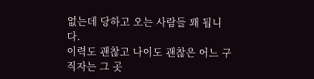없는데 당하고 오는 사람들 꽤 됩니다.
이력도 괜찮고 나이도 괜찮은 어느 구직자는 그 곳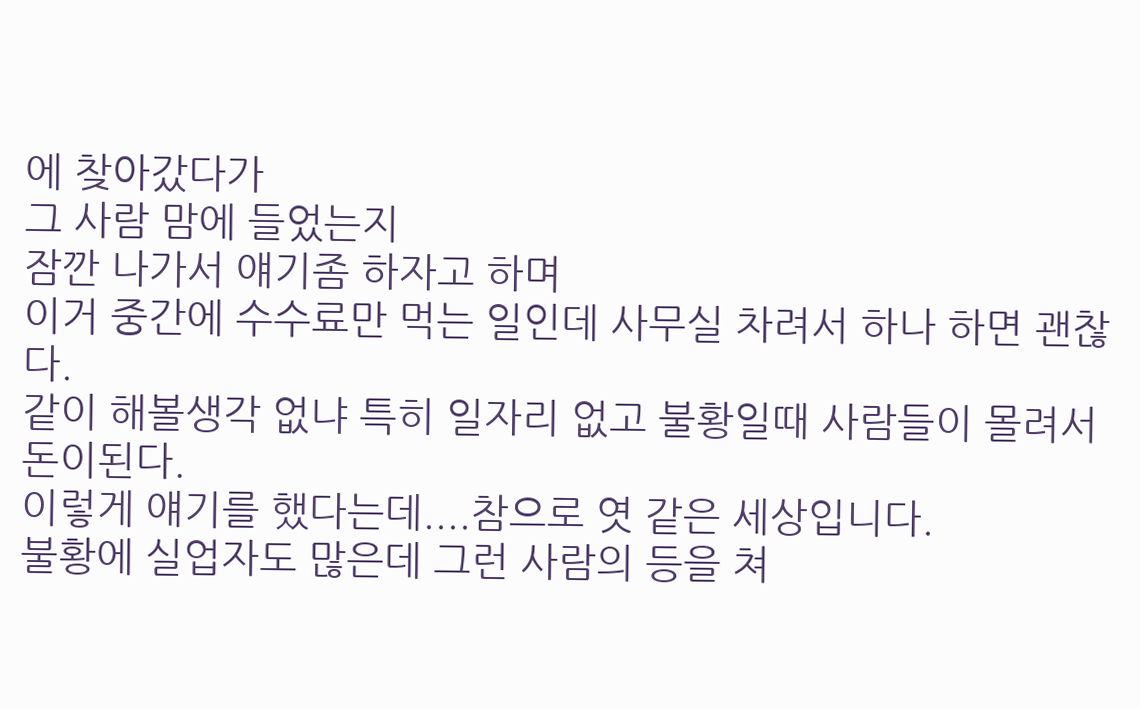에 찾아갔다가
그 사람 맘에 들었는지
잠깐 나가서 얘기좀 하자고 하며
이거 중간에 수수료만 먹는 일인데 사무실 차려서 하나 하면 괜찮다.
같이 해볼생각 없냐 특히 일자리 없고 불황일때 사람들이 몰려서 돈이된다.
이렇게 얘기를 했다는데....참으로 엿 같은 세상입니다.
불황에 실업자도 많은데 그런 사람의 등을 쳐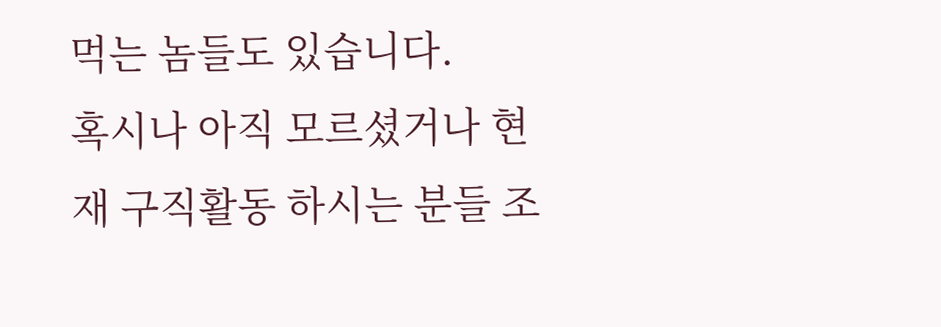먹는 놈들도 있습니다.
혹시나 아직 모르셨거나 현재 구직활동 하시는 분들 조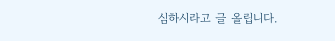심하시라고 글 올립니다.